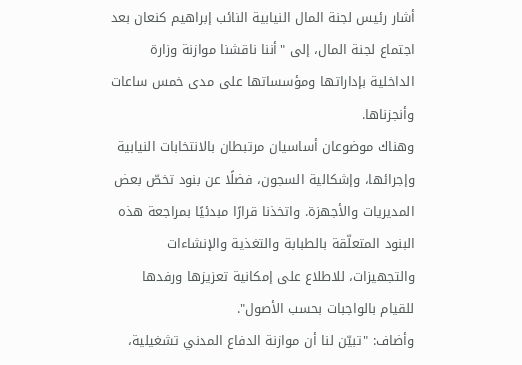أشار رئيس لجنة المال النيابية النائب إبراهيم كنعان بعد اجتماع لجنة المال، إلى "أننا ناقشنا موازنة وزارة الداخلية بإداراتها ومؤسساتها على مدى خمس ساعات وأنجزناها.
وهناك موضوعان أساسيان مرتبطان بالانتخابات النيابية وإجرائها، وإشكالية السجون، فضلًا عن بنود تخصّ بعض المديريات والأجهزة. واتخذنا قرارًا مبدئيًا بمراجعة هذه البنود المتعلّقة بالطبابة والتغذية والإنشاءات والتجهيزات، للاطلاع على إمكانية تعزيزها ورفدها للقيام بالواجبات بحسب الأصول".
وأضاف: "تبيّن لنا أن موازنة الدفاع المدني تشغيلية،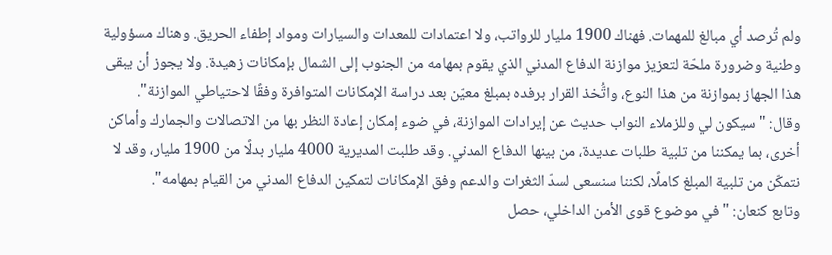ولم تُرصد أي مبالغ للمهمات. فهناك 1900 مليار للرواتب، ولا اعتمادات للمعدات والسيارات ومواد إطفاء الحريق. وهناك مسؤولية وطنية وضرورة ملحّة لتعزيز موازنة الدفاع المدني الذي يقوم بمهامه من الجنوب إلى الشمال بإمكانات زهيدة. ولا يجوز أن يبقى هذا الجهاز بموازنة من هذا النوع، واتُّخذ القرار برفده بمبلغ معيّن بعد دراسة الإمكانات المتوافرة وفقًا لاحتياطي الموازنة".
وقال: "سيكون لي وللزملاء النواب حديث عن إيرادات الموازنة، في ضوء إمكان إعادة النظر بها من الاتصالات والجمارك وأماكن أخرى، بما يمكننا من تلبية طلبات عديدة، من بينها الدفاع المدني. وقد طلبت المديرية 4000 مليار بدلًا من 1900 مليار، وقد لا نتمكّن من تلبية المبلغ كاملًا، لكننا سنسعى لسدّ الثغرات والدعم وفق الإمكانات لتمكين الدفاع المدني من القيام بمهامه".
وتابع كنعان: "في موضوع قوى الأمن الداخلي، حصل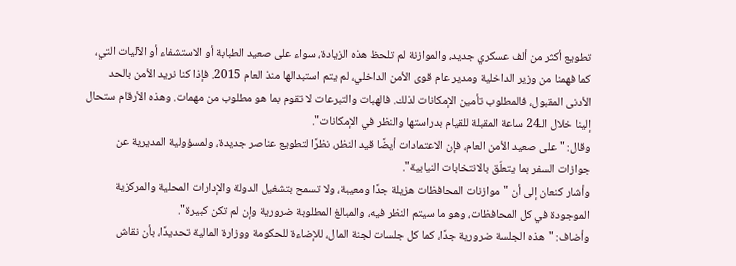تطويع أكثر من ألف عسكري جديد، والموازنة لم تلحظ هذه الزيادة، سواء على صعيد الطبابة أو الاستشفاء أو الآليات التي، كما فهمنا من وزير الداخلية ومدير عام قوى الأمن الداخلي، لم يتم استبدالها منذ العام 2015. فإذا كنا نريد الأمن بالحد الأدنى المقبول، فالمطلوب تأمين الإمكانات لذلك. فالهبات والتبرعات لا تقوم بما هو مطلوب من مهمات. وهذه الأرقام ستحال إلينا خلال الـ24 ساعة المقبلة للقيام بدراستها والنظر في الإمكانات".
وقال: "على صعيد الأمن العام، فإن الاعتمادات أيضًا قيد النظر، نظرًا لتطويع عناصر جديدة، ولمسؤولية المديرية عن جوازات السفر بما يتعلّق بالانتخابات النيابية".
وأشار كنعان إلى أن "موازنات المحافظات هزيلة جدًا ومعيبة، ولا تسمح بتشغيل الدولة والإدارات المحلية والمركزية الموجودة في كل المحافظات، وهو ما سيتم النظر فيه، والمبالغ المطلوبة ضرورية وإن لم تكن كبيرة".
وأضاف: "هذه الجلسة ضرورية جدًا، كما كل جلسات لجنة المال، للإضاءة للحكومة ووزارة المالية تحديدًا، بأن نقاش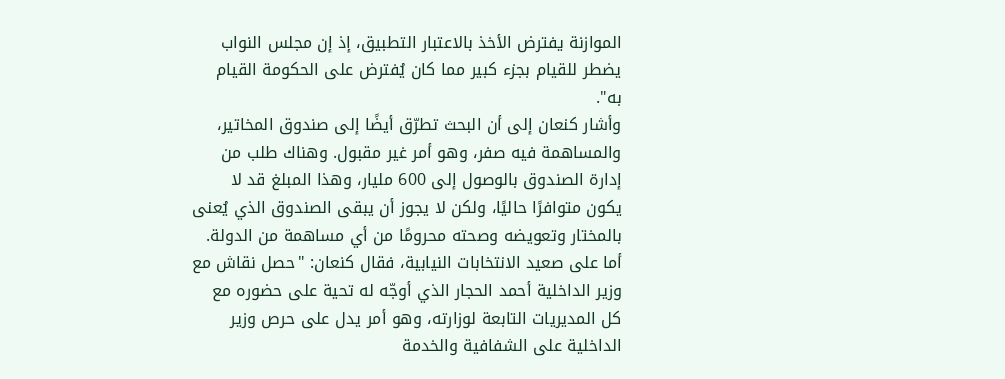الموازنة يفترض الأخذ بالاعتبار التطبيق، إذ إن مجلس النواب يضطر للقيام بجزء كبير مما كان يُفترض على الحكومة القيام به".
وأشار كنعان إلى أن البحث تطرّق أيضًا إلى صندوق المخاتير، والمساهمة فيه صفر، وهو أمر غير مقبول. وهناك طلب من إدارة الصندوق بالوصول إلى 600 مليار، وهذا المبلغ قد لا يكون متوافرًا حاليًا، ولكن لا يجوز أن يبقى الصندوق الذي يُعنى بالمختار وتعويضه وصحته محرومًا من أي مساهمة من الدولة.
أما على صعيد الانتخابات النيابية، فقال كنعان: "حصل نقاش مع وزير الداخلية أحمد الحجار الذي أوجّه له تحية على حضوره مع كل المديريات التابعة لوزارته، وهو أمر يدل على حرص وزير الداخلية على الشفافية والخدمة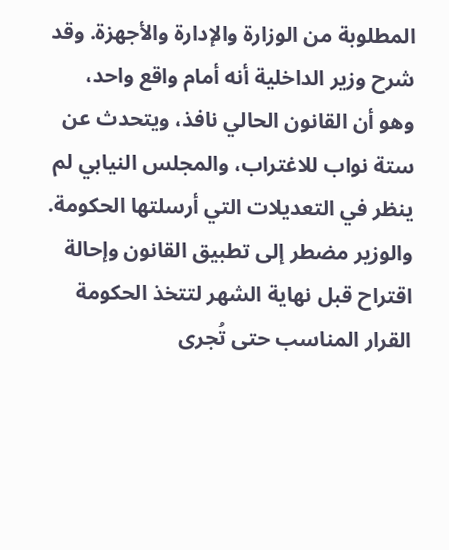المطلوبة من الوزارة والإدارة والأجهزة. وقد شرح وزير الداخلية أنه أمام واقع واحد، وهو أن القانون الحالي نافذ، ويتحدث عن ستة نواب للاغتراب، والمجلس النيابي لم ينظر في التعديلات التي أرسلتها الحكومة. والوزير مضطر إلى تطبيق القانون وإحالة اقتراح قبل نهاية الشهر لتتخذ الحكومة القرار المناسب حتى تُجرى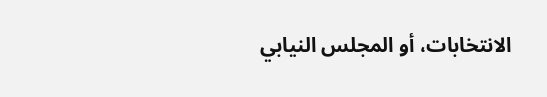الانتخابات، أو المجلس النيابي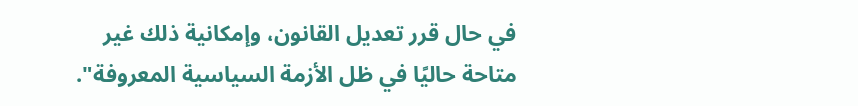في حال قرر تعديل القانون، وإمكانية ذلك غير متاحة حاليًا في ظل الأزمة السياسية المعروفة".